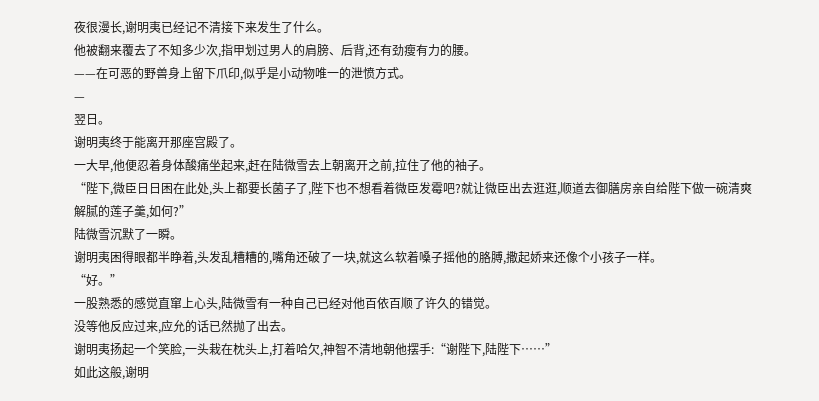夜很漫长,谢明夷已经记不清接下来发生了什么。
他被翻来覆去了不知多少次,指甲划过男人的肩膀、后背,还有劲瘦有力的腰。
——在可恶的野兽身上留下爪印,似乎是小动物唯一的泄愤方式。
—
翌日。
谢明夷终于能离开那座宫殿了。
一大早,他便忍着身体酸痛坐起来,赶在陆微雪去上朝离开之前,拉住了他的袖子。
“陛下,微臣日日困在此处,头上都要长菌子了,陛下也不想看着微臣发霉吧?就让微臣出去逛逛,顺道去御膳房亲自给陛下做一碗清爽解腻的莲子羹,如何?”
陆微雪沉默了一瞬。
谢明夷困得眼都半睁着,头发乱糟糟的,嘴角还破了一块,就这么软着嗓子摇他的胳膊,撒起娇来还像个小孩子一样。
“好。”
一股熟悉的感觉直窜上心头,陆微雪有一种自己已经对他百依百顺了许久的错觉。
没等他反应过来,应允的话已然抛了出去。
谢明夷扬起一个笑脸,一头栽在枕头上,打着哈欠,神智不清地朝他摆手:“谢陛下,陆陛下……”
如此这般,谢明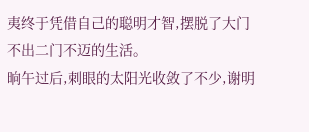夷终于凭借自己的聪明才智,摆脱了大门不出二门不迈的生活。
晌午过后,刺眼的太阳光收敛了不少,谢明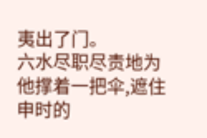夷出了门。
六水尽职尽责地为他撑着一把伞,遮住申时的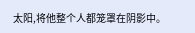太阳,将他整个人都笼罩在阴影中。